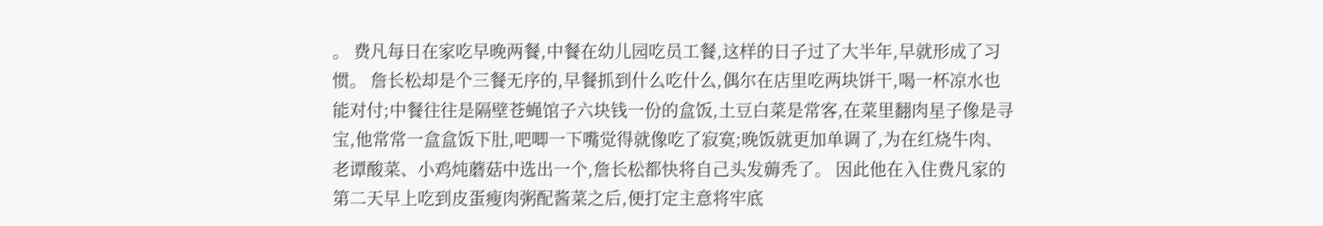。 费凡每日在家吃早晚两餐,中餐在幼儿园吃员工餐,这样的日子过了大半年,早就形成了习惯。 詹长松却是个三餐无序的,早餐抓到什么吃什么,偶尔在店里吃两块饼干,喝一杯凉水也能对付;中餐往往是隔壁苍蝇馆子六块钱一份的盒饭,土豆白菜是常客,在菜里翻肉星子像是寻宝,他常常一盒盒饭下肚,吧唧一下嘴觉得就像吃了寂寞;晚饭就更加单调了,为在红烧牛肉、老谭酸菜、小鸡炖蘑菇中选出一个,詹长松都快将自己头发薅秃了。 因此他在入住费凡家的第二天早上吃到皮蛋瘦肉粥配酱菜之后,便打定主意将牢底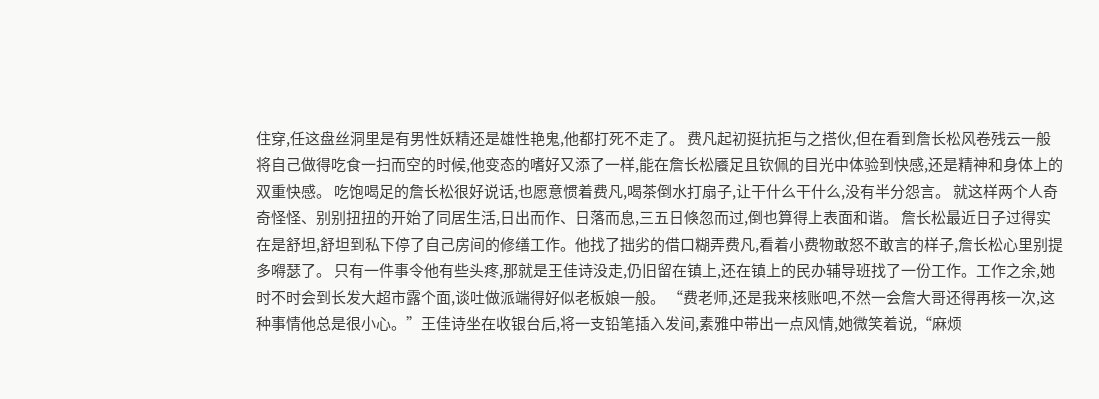住穿,任这盘丝洞里是有男性妖精还是雄性艳鬼,他都打死不走了。 费凡起初挺抗拒与之搭伙,但在看到詹长松风卷残云一般将自己做得吃食一扫而空的时候,他变态的嗜好又添了一样,能在詹长松餍足且钦佩的目光中体验到快感,还是精神和身体上的双重快感。 吃饱喝足的詹长松很好说话,也愿意惯着费凡,喝茶倒水打扇子,让干什么干什么,没有半分怨言。 就这样两个人奇奇怪怪、别别扭扭的开始了同居生活,日出而作、日落而息,三五日倏忽而过,倒也算得上表面和谐。 詹长松最近日子过得实在是舒坦,舒坦到私下停了自己房间的修缮工作。他找了拙劣的借口糊弄费凡,看着小费物敢怒不敢言的样子,詹长松心里别提多嘚瑟了。 只有一件事令他有些头疼,那就是王佳诗没走,仍旧留在镇上,还在镇上的民办辅导班找了一份工作。工作之余,她时不时会到长发大超市露个面,谈吐做派端得好似老板娘一般。 “费老师,还是我来核账吧,不然一会詹大哥还得再核一次,这种事情他总是很小心。”王佳诗坐在收银台后,将一支铅笔插入发间,素雅中带出一点风情,她微笑着说,“麻烦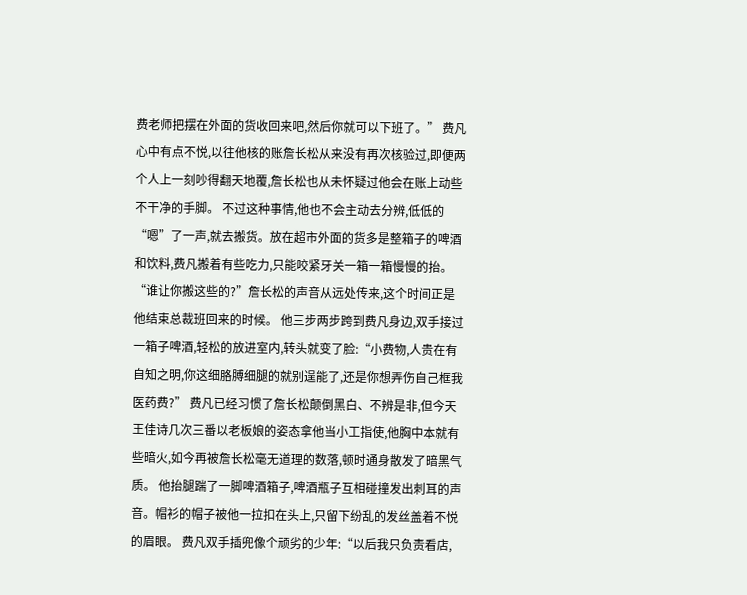费老师把摆在外面的货收回来吧,然后你就可以下班了。” 费凡心中有点不悦,以往他核的账詹长松从来没有再次核验过,即便两个人上一刻吵得翻天地覆,詹长松也从未怀疑过他会在账上动些不干净的手脚。 不过这种事情,他也不会主动去分辨,低低的“嗯”了一声,就去搬货。放在超市外面的货多是整箱子的啤酒和饮料,费凡搬着有些吃力,只能咬紧牙关一箱一箱慢慢的抬。 “谁让你搬这些的?”詹长松的声音从远处传来,这个时间正是他结束总裁班回来的时候。 他三步两步跨到费凡身边,双手接过一箱子啤酒,轻松的放进室内,转头就变了脸:“小费物,人贵在有自知之明,你这细胳膊细腿的就别逞能了,还是你想弄伤自己框我医药费?” 费凡已经习惯了詹长松颠倒黑白、不辨是非,但今天王佳诗几次三番以老板娘的姿态拿他当小工指使,他胸中本就有些暗火,如今再被詹长松毫无道理的数落,顿时通身散发了暗黑气质。 他抬腿踹了一脚啤酒箱子,啤酒瓶子互相碰撞发出刺耳的声音。帽衫的帽子被他一拉扣在头上,只留下纷乱的发丝盖着不悦的眉眼。 费凡双手插兜像个顽劣的少年:“以后我只负责看店,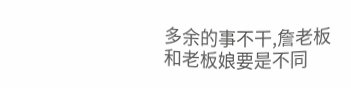多余的事不干,詹老板和老板娘要是不同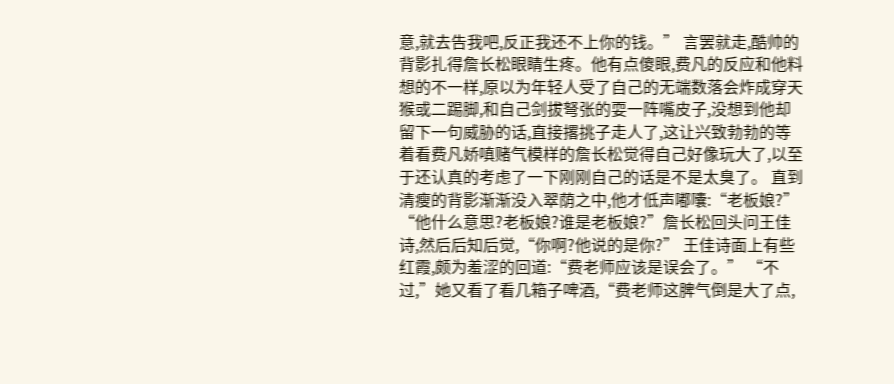意,就去告我吧,反正我还不上你的钱。” 言罢就走,酷帅的背影扎得詹长松眼睛生疼。他有点傻眼,费凡的反应和他料想的不一样,原以为年轻人受了自己的无端数落会炸成穿天猴或二踢脚,和自己剑拔弩张的耍一阵嘴皮子,没想到他却留下一句威胁的话,直接撂挑子走人了,这让兴致勃勃的等着看费凡娇嗔赌气模样的詹长松觉得自己好像玩大了,以至于还认真的考虑了一下刚刚自己的话是不是太臭了。 直到清瘦的背影渐渐没入翠荫之中,他才低声嘟囔:“老板娘?” “他什么意思?老板娘?谁是老板娘?”詹长松回头问王佳诗,然后后知后觉,“你啊?他说的是你?” 王佳诗面上有些红霞,颇为羞涩的回道:“费老师应该是误会了。” “不过,”她又看了看几箱子啤酒,“费老师这脾气倒是大了点,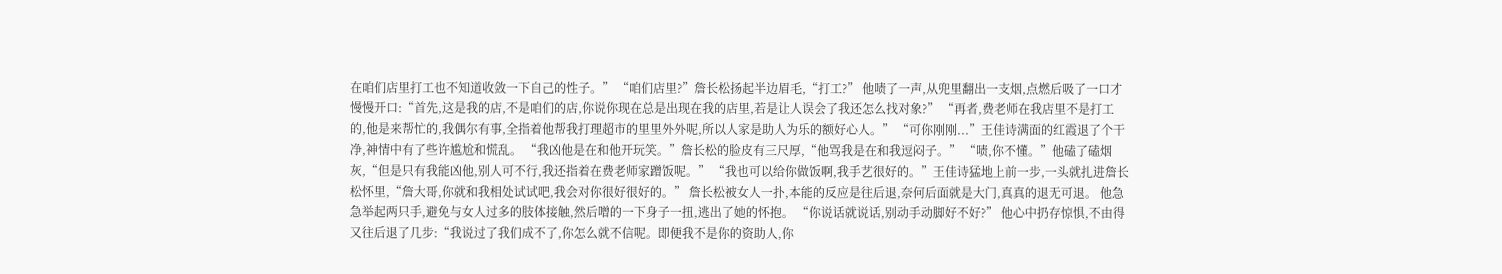在咱们店里打工也不知道收敛一下自己的性子。” “咱们店里?”詹长松扬起半边眉毛,“打工?” 他啧了一声,从兜里翻出一支烟,点燃后吸了一口才慢慢开口:“首先,这是我的店,不是咱们的店,你说你现在总是出现在我的店里,若是让人误会了我还怎么找对象?” “再者,费老师在我店里不是打工的,他是来帮忙的,我偶尔有事,全指着他帮我打理超市的里里外外呢,所以人家是助人为乐的额好心人。” “可你刚刚...”王佳诗满面的红霞退了个干净,神情中有了些许尴尬和慌乱。 “我凶他是在和他开玩笑。”詹长松的脸皮有三尺厚,“他骂我是在和我逗闷子。” “啧,你不懂。”他磕了磕烟灰,“但是只有我能凶他,别人可不行,我还指着在费老师家蹭饭呢。” “我也可以给你做饭啊,我手艺很好的。”王佳诗猛地上前一步,一头就扎进詹长松怀里,“詹大哥,你就和我相处试试吧,我会对你很好很好的。” 詹长松被女人一扑,本能的反应是往后退,奈何后面就是大门,真真的退无可退。 他急急举起两只手,避免与女人过多的肢体接触,然后噌的一下身子一扭,逃出了她的怀抱。 “你说话就说话,别动手动脚好不好?” 他心中扔存惊惧,不由得又往后退了几步:“我说过了我们成不了,你怎么就不信呢。即便我不是你的资助人,你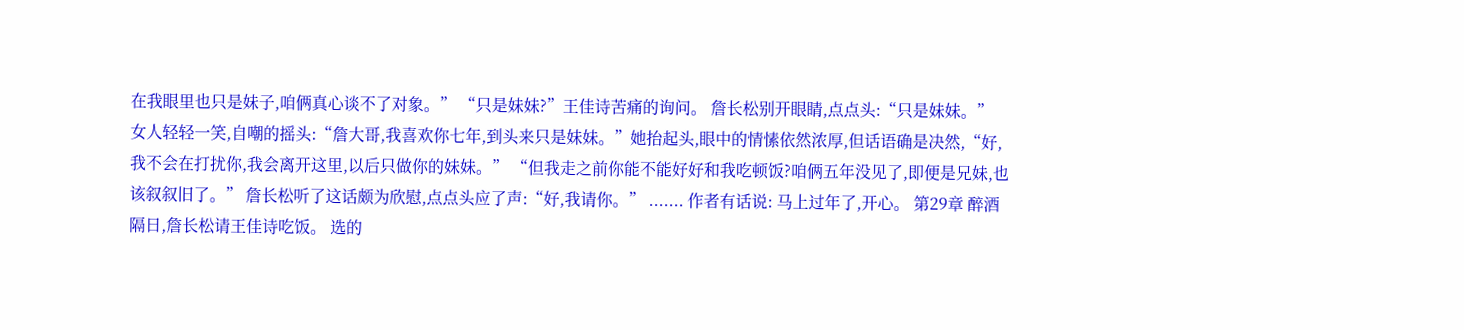在我眼里也只是妹子,咱俩真心谈不了对象。” “只是妹妹?”王佳诗苦痛的询问。 詹长松别开眼睛,点点头:“只是妹妹。” 女人轻轻一笑,自嘲的摇头:“詹大哥,我喜欢你七年,到头来只是妹妹。”她抬起头,眼中的情愫依然浓厚,但话语确是决然,“好,我不会在打扰你,我会离开这里,以后只做你的妹妹。” “但我走之前你能不能好好和我吃顿饭?咱俩五年没见了,即便是兄妹,也该叙叙旧了。” 詹长松听了这话颇为欣慰,点点头应了声:“好,我请你。” ....... 作者有话说: 马上过年了,开心。 第29章 醉酒 隔日,詹长松请王佳诗吃饭。 选的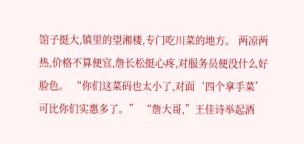馆子挺大,镇里的望湘楼,专门吃川菜的地方。 两凉两热,价格不算便宜,詹长松挺心疼,对服务员便没什么好脸色。 “你们这菜码也太小了,对面‘四个拿手菜’可比你们实惠多了。” “詹大哥,”王佳诗举起酒